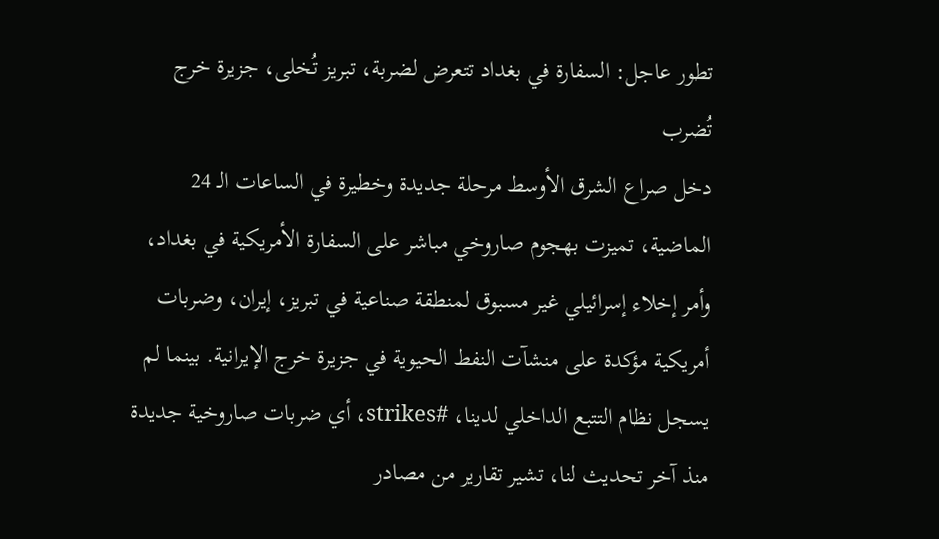تطور عاجل: السفارة في بغداد تتعرض لضربة، تبريز تُخلى، جزيرة خرج تُضرب
دخل صراع الشرق الأوسط مرحلة جديدة وخطيرة في الساعات الـ 24 الماضية، تميزت بهجوم صاروخي مباشر على السفارة الأمريكية في بغداد، وأمر إخلاء إسرائيلي غير مسبوق لمنطقة صناعية في تبريز، إيران، وضربات أمريكية مؤكدة على منشآت النفط الحيوية في جزيرة خرج الإيرانية. بينما لم يسجل نظام التتبع الداخلي لدينا، #strikes، أي ضربات صاروخية جديدة منذ آخر تحديث لنا، تشير تقارير من مصادر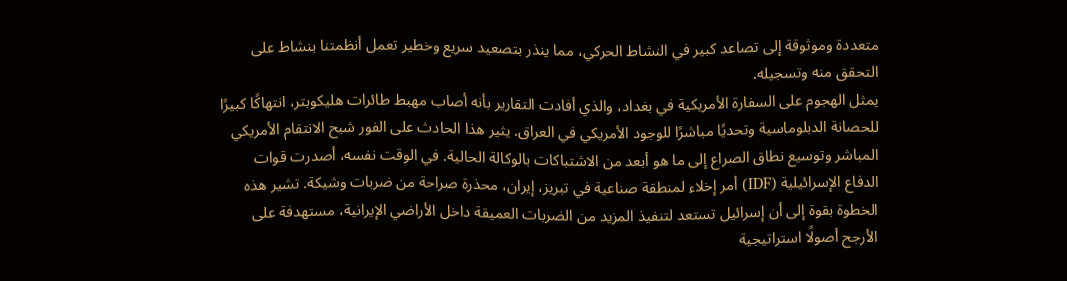متعددة وموثوقة إلى تصاعد كبير في النشاط الحركي، مما ينذر بتصعيد سريع وخطير تعمل أنظمتنا بنشاط على التحقق منه وتسجيله.
يمثل الهجوم على السفارة الأمريكية في بغداد، والذي أفادت التقارير بأنه أصاب مهبط طائرات هليكوبتر، انتهاكًا كبيرًا للحصانة الدبلوماسية وتحديًا مباشرًا للوجود الأمريكي في العراق. يثير هذا الحادث على الفور شبح الانتقام الأمريكي المباشر وتوسيع نطاق الصراع إلى ما هو أبعد من الاشتباكات بالوكالة الحالية. في الوقت نفسه، أصدرت قوات الدفاع الإسرائيلية (IDF) أمر إخلاء لمنطقة صناعية في تبريز، إيران، محذرة صراحة من ضربات وشيكة. تشير هذه الخطوة بقوة إلى أن إسرائيل تستعد لتنفيذ المزيد من الضربات العميقة داخل الأراضي الإيرانية، مستهدفة على الأرجح أصولًا استراتيجية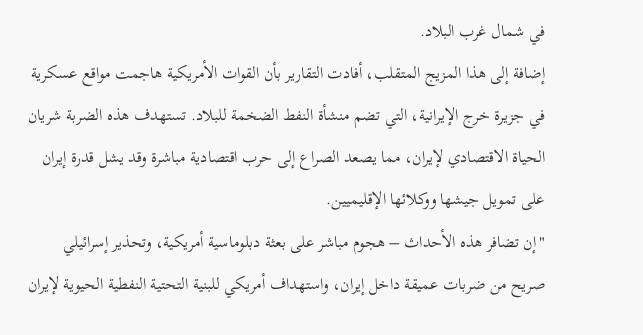في شمال غرب البلاد.
إضافة إلى هذا المزيج المتقلب، أفادت التقارير بأن القوات الأمريكية هاجمت مواقع عسكرية في جزيرة خرج الإيرانية، التي تضم منشأة النفط الضخمة للبلاد. تستهدف هذه الضربة شريان الحياة الاقتصادي لإيران، مما يصعد الصراع إلى حرب اقتصادية مباشرة وقد يشل قدرة إيران على تمويل جيشها ووكلائها الإقليميين.
"إن تضافر هذه الأحداث – هجوم مباشر على بعثة دبلوماسية أمريكية، وتحذير إسرائيلي صريح من ضربات عميقة داخل إيران، واستهداف أمريكي للبنية التحتية النفطية الحيوية لإيران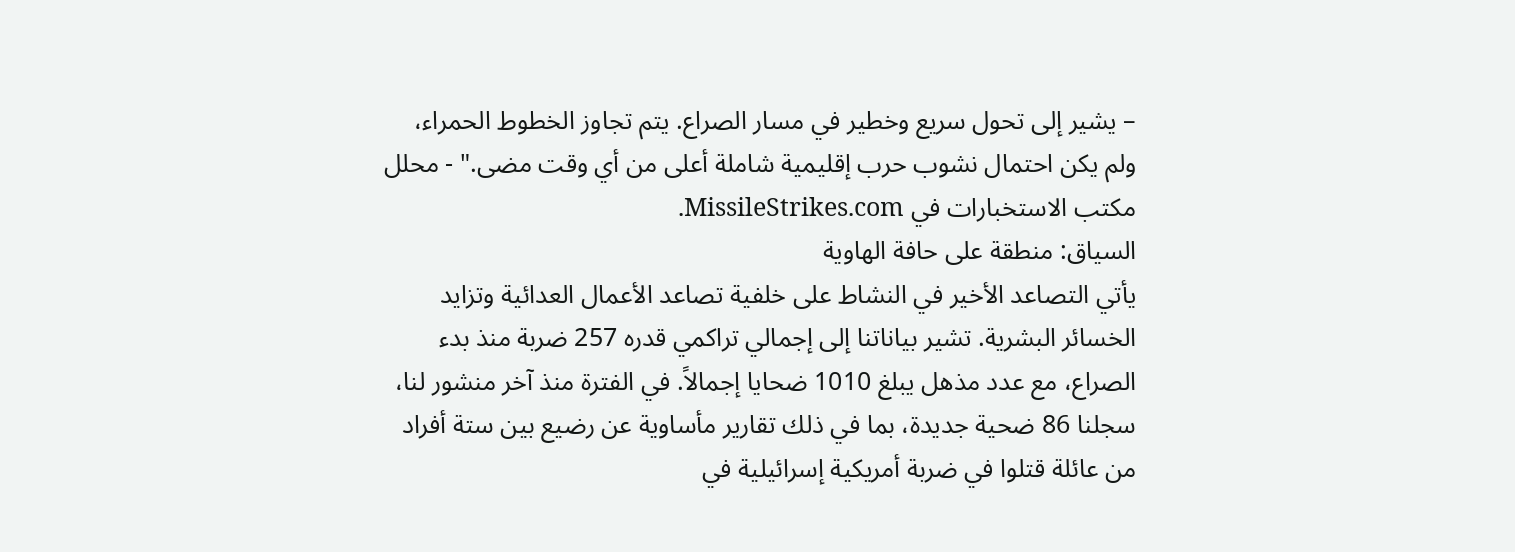– يشير إلى تحول سريع وخطير في مسار الصراع. يتم تجاوز الخطوط الحمراء، ولم يكن احتمال نشوب حرب إقليمية شاملة أعلى من أي وقت مضى." - محلل مكتب الاستخبارات في MissileStrikes.com.
السياق: منطقة على حافة الهاوية
يأتي التصاعد الأخير في النشاط على خلفية تصاعد الأعمال العدائية وتزايد الخسائر البشرية. تشير بياناتنا إلى إجمالي تراكمي قدره 257 ضربة منذ بدء الصراع، مع عدد مذهل يبلغ 1010 ضحايا إجمالاً. في الفترة منذ آخر منشور لنا، سجلنا 86 ضحية جديدة، بما في ذلك تقارير مأساوية عن رضيع بين ستة أفراد من عائلة قتلوا في ضربة أمريكية إسرائيلية في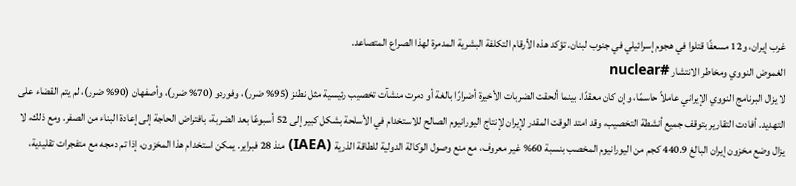غرب إيران، و12 مسعفًا قتلوا في هجوم إسرائيلي في جنوب لبنان. تؤكد هذه الأرقام التكلفة البشرية المدمرة لهذا الصراع المتصاعد.
الغموض النووي ومخاطر الانتشار #nuclear
لا يزال البرنامج النووي الإيراني عاملاً حاسمًا، وإن كان معقدًا. بينما ألحقت الضربات الأخيرة أضرارًا بالغة أو دمرت منشآت تخصيب رئيسية مثل نطنز (95% ضرر)، وفوردو (70% ضرر)، وأصفهان (90% ضرر)، لم يتم القضاء على التهديد. أفادت التقارير بتوقف جميع أنشطة التخصيب، وقد امتد الوقت المقدر لإيران لإنتاج اليورانيوم الصالح للاستخدام في الأسلحة بشكل كبير إلى 52 أسبوعًا بعد الضربة، بافتراض الحاجة إلى إعادة البناء من الصفر. ومع ذلك، لا يزال وضع مخزون إيران البالغ 440.9 كجم من اليورانيوم المخصب بنسبة 60% غير معروف، مع منع وصول الوكالة الدولية للطاقة الذرية (IAEA) منذ 28 فبراير. يمكن استخدام هذا المخزون، إذا تم دمجه مع متفجرات تقليدية،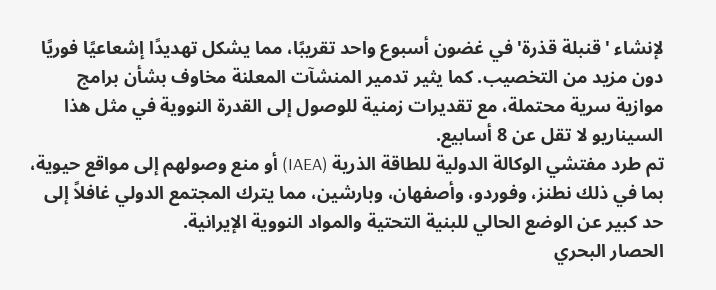لإنشاء 'قنبلة قذرة' في غضون أسبوع واحد تقريبًا، مما يشكل تهديدًا إشعاعيًا فوريًا دون مزيد من التخصيب. كما يثير تدمير المنشآت المعلنة مخاوف بشأن برامج موازية سرية محتملة، مع تقديرات زمنية للوصول إلى القدرة النووية في مثل هذا السيناريو لا تقل عن 8 أسابيع.
تم طرد مفتشي الوكالة الدولية للطاقة الذرية (IAEA) أو منع وصولهم إلى مواقع حيوية، بما في ذلك نطنز، وفوردو، وأصفهان، وبارشين، مما يترك المجتمع الدولي غافلاً إلى حد كبير عن الوضع الحالي للبنية التحتية والمواد النووية الإيرانية.
الحصار البحري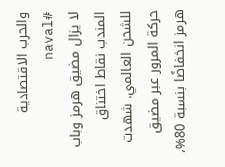والحرب الاقتصادية #naval
لا يزال مضيق هرمز وباب المندب نقاط اختناق للشحن العالمي. شهدت حركة المرور عبر مضيق هرمز انخفاضًا بنسبة 80%،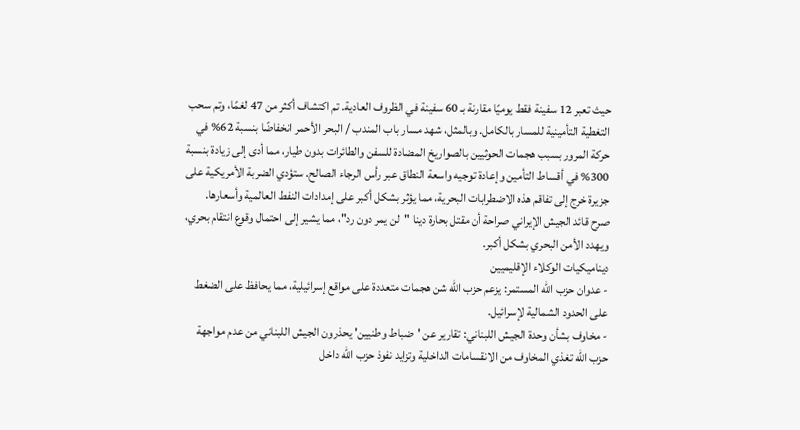حيث تعبر 12 سفينة فقط يوميًا مقارنة بـ 60 سفينة في الظروف العادية. تم اكتشاف أكثر من 47 لغمًا، وتم سحب التغطية التأمينية للمسار بالكامل. وبالمثل، شهد مسار باب المندب / البحر الأحمر انخفاضًا بنسبة 62% في حركة المرور بسبب هجمات الحوثيين بالصواريخ المضادة للسفن والطائرات بدون طيار، مما أدى إلى زيادة بنسبة 300% في أقساط التأمين وإعادة توجيه واسعة النطاق عبر رأس الرجاء الصالح. ستؤدي الضربة الأمريكية على جزيرة خرج إلى تفاقم هذه الاضطرابات البحرية، مما يؤثر بشكل أكبر على إمدادات النفط العالمية وأسعارها.
صرح قائد الجيش الإيراني صراحة أن مقتل بحارة دينا "لن يمر دون رد"، مما يشير إلى احتمال وقوع انتقام بحري، ويهدد الأمن البحري بشكل أكبر.
ديناميكيات الوكلاء الإقليميين
- عدوان حزب الله المستمر: يزعم حزب الله شن هجمات متعددة على مواقع إسرائيلية، مما يحافظ على الضغط على الحدود الشمالية لإسرائيل.
- مخاوف بشأن وحدة الجيش اللبناني: تقارير عن 'ضباط وطنيين' يحذرون الجيش اللبناني من عدم مواجهة حزب الله تغذي المخاوف من الانقسامات الداخلية وتزايد نفوذ حزب الله داخل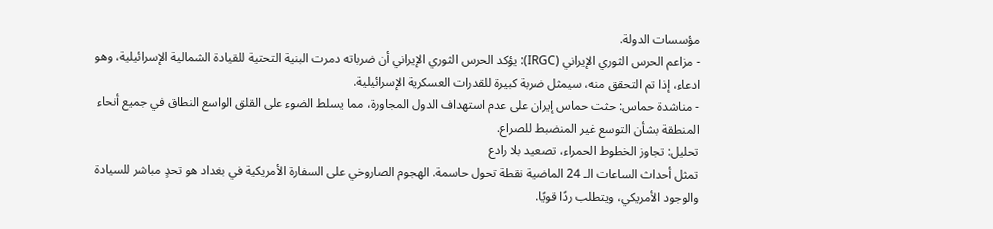مؤسسات الدولة.
- مزاعم الحرس الثوري الإيراني (IRGC): يؤكد الحرس الثوري الإيراني أن ضرباته دمرت البنية التحتية للقيادة الشمالية الإسرائيلية، وهو ادعاء، إذا تم التحقق منه، سيمثل ضربة كبيرة للقدرات العسكرية الإسرائيلية.
- مناشدة حماس: حثت حماس إيران على عدم استهداف الدول المجاورة، مما يسلط الضوء على القلق الواسع النطاق في جميع أنحاء المنطقة بشأن التوسع غير المنضبط للصراع.
تحليل: تجاوز الخطوط الحمراء، تصعيد بلا رادع
تمثل أحداث الساعات الـ 24 الماضية نقطة تحول حاسمة. الهجوم الصاروخي على السفارة الأمريكية في بغداد هو تحدٍ مباشر للسيادة والوجود الأمريكي، ويتطلب ردًا قويًا.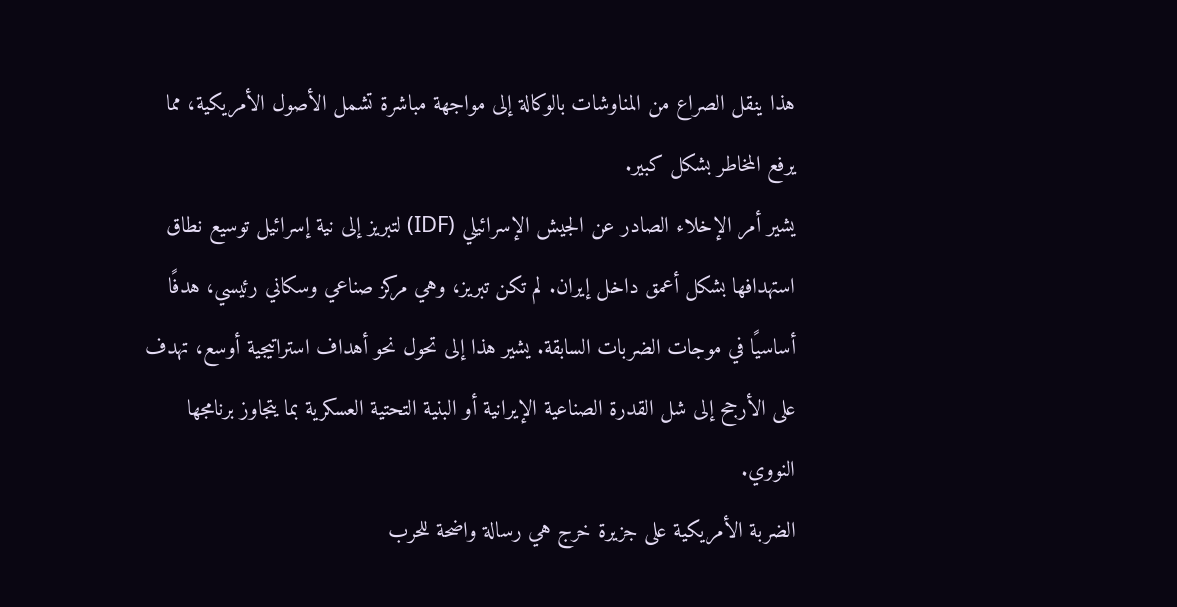هذا ينقل الصراع من المناوشات بالوكالة إلى مواجهة مباشرة تشمل الأصول الأمريكية، مما يرفع المخاطر بشكل كبير.
يشير أمر الإخلاء الصادر عن الجيش الإسرائيلي (IDF) لتبريز إلى نية إسرائيل توسيع نطاق استهدافها بشكل أعمق داخل إيران. لم تكن تبريز، وهي مركز صناعي وسكاني رئيسي، هدفًا أساسيًا في موجات الضربات السابقة. يشير هذا إلى تحول نحو أهداف استراتيجية أوسع، تهدف على الأرجح إلى شل القدرة الصناعية الإيرانية أو البنية التحتية العسكرية بما يتجاوز برنامجها النووي.
الضربة الأمريكية على جزيرة خرج هي رسالة واضحة للحرب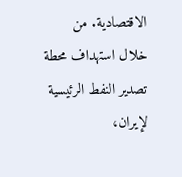الاقتصادية. من خلال استهداف محطة تصدير النفط الرئيسية لإيران،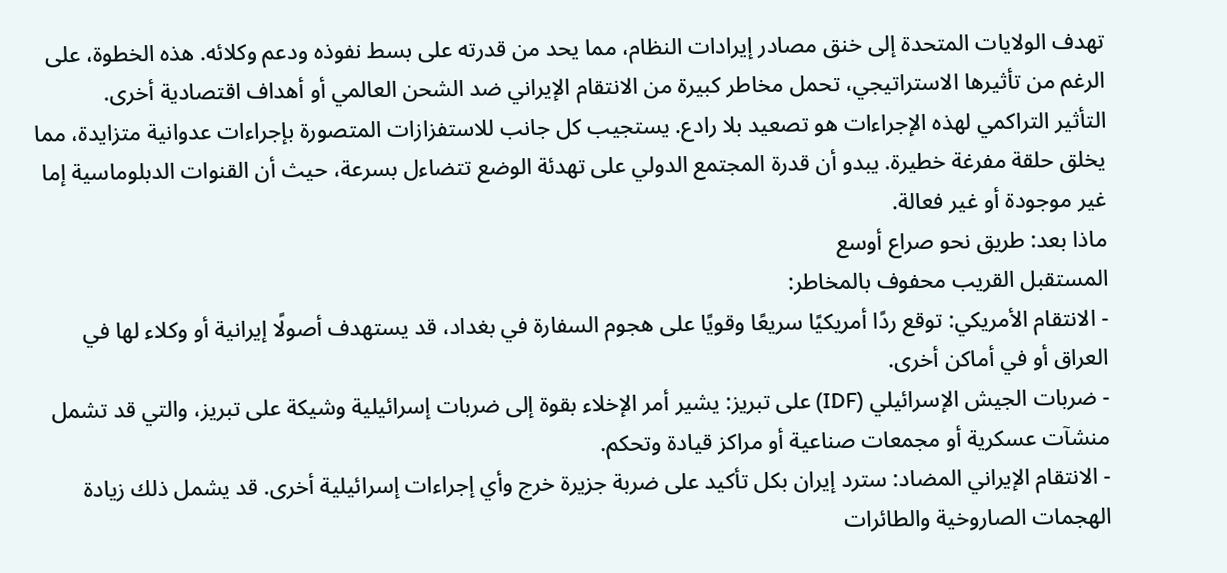تهدف الولايات المتحدة إلى خنق مصادر إيرادات النظام، مما يحد من قدرته على بسط نفوذه ودعم وكلائه. هذه الخطوة، على الرغم من تأثيرها الاستراتيجي، تحمل مخاطر كبيرة من الانتقام الإيراني ضد الشحن العالمي أو أهداف اقتصادية أخرى.
التأثير التراكمي لهذه الإجراءات هو تصعيد بلا رادع. يستجيب كل جانب للاستفزازات المتصورة بإجراءات عدوانية متزايدة، مما يخلق حلقة مفرغة خطيرة. يبدو أن قدرة المجتمع الدولي على تهدئة الوضع تتضاءل بسرعة، حيث أن القنوات الدبلوماسية إما غير موجودة أو غير فعالة.
ماذا بعد: طريق نحو صراع أوسع
المستقبل القريب محفوف بالمخاطر:
- الانتقام الأمريكي: توقع ردًا أمريكيًا سريعًا وقويًا على هجوم السفارة في بغداد، قد يستهدف أصولًا إيرانية أو وكلاء لها في العراق أو في أماكن أخرى.
- ضربات الجيش الإسرائيلي (IDF) على تبريز: يشير أمر الإخلاء بقوة إلى ضربات إسرائيلية وشيكة على تبريز، والتي قد تشمل منشآت عسكرية أو مجمعات صناعية أو مراكز قيادة وتحكم.
- الانتقام الإيراني المضاد: سترد إيران بكل تأكيد على ضربة جزيرة خرج وأي إجراءات إسرائيلية أخرى. قد يشمل ذلك زيادة الهجمات الصاروخية والطائرات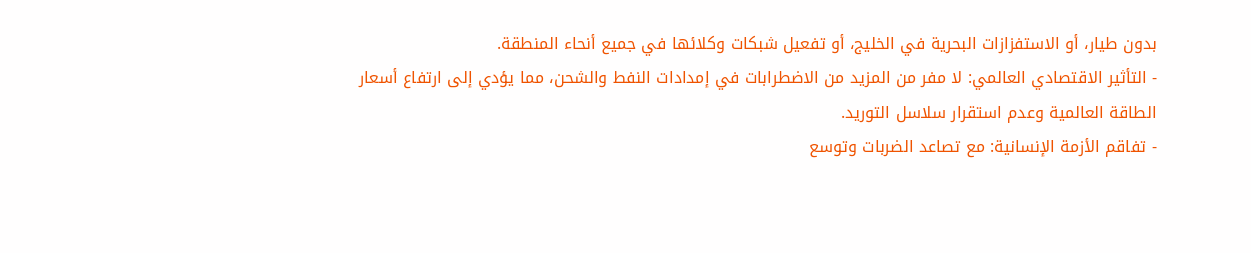بدون طيار، أو الاستفزازات البحرية في الخليج، أو تفعيل شبكات وكلائها في جميع أنحاء المنطقة.
- التأثير الاقتصادي العالمي: لا مفر من المزيد من الاضطرابات في إمدادات النفط والشحن، مما يؤدي إلى ارتفاع أسعار الطاقة العالمية وعدم استقرار سلاسل التوريد.
- تفاقم الأزمة الإنسانية: مع تصاعد الضربات وتوسع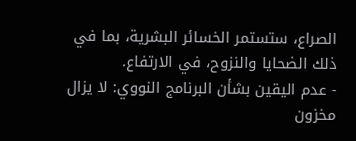الصراع، ستستمر الخسائر البشرية، بما في ذلك الضحايا والنزوح، في الارتفاع.
- عدم اليقين بشأن البرنامج النووي: لا يزال مخزون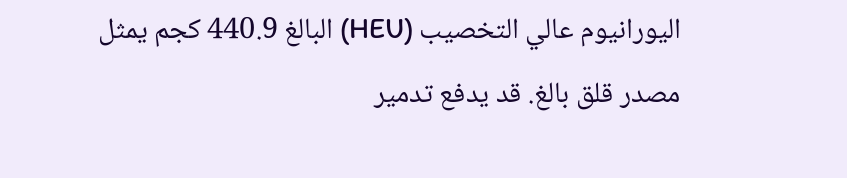اليورانيوم عالي التخصيب (HEU) البالغ 440.9 كجم يمثل مصدر قلق بالغ. قد يدفع تدمير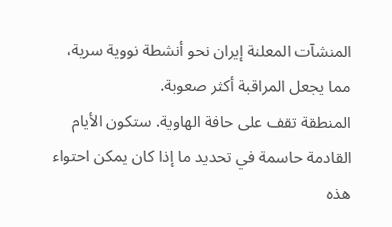المنشآت المعلنة إيران نحو أنشطة نووية سرية، مما يجعل المراقبة أكثر صعوبة.
المنطقة تقف على حافة الهاوية. ستكون الأيام القادمة حاسمة في تحديد ما إذا كان يمكن احتواء هذه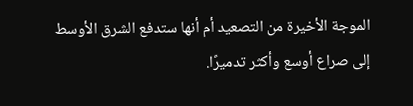الموجة الأخيرة من التصعيد أم أنها ستدفع الشرق الأوسط إلى صراع أوسع وأكثر تدميرًا.